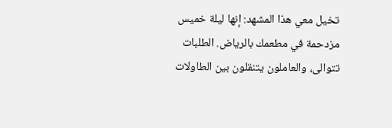تخيل معي هذا المشهد: إنها ليلة خميس مزدحمة في مطعمك بالرياض. الطلبات تتوالى، والعاملون يتنقلون بين الطاولات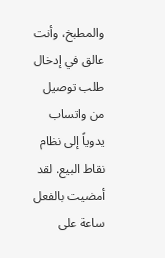والمطبخ، وأنت عالق في إدخال طلب توصيل من واتساب يدوياً إلى نظام نقاط البيع. لقد أمضيت بالفعل ساعة على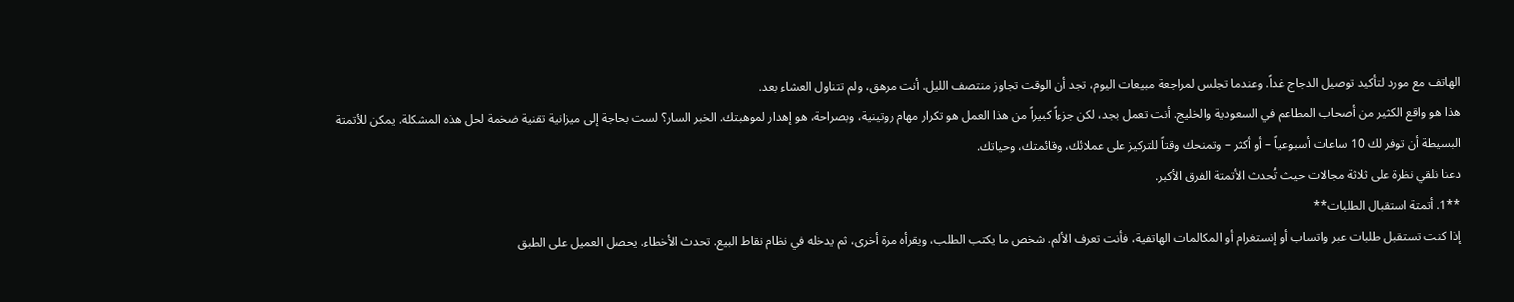الهاتف مع مورد لتأكيد توصيل الدجاج غداً. وعندما تجلس لمراجعة مبيعات اليوم، تجد أن الوقت تجاوز منتصف الليل. أنت مرهق، ولم تتناول العشاء بعد.
هذا هو واقع الكثير من أصحاب المطاعم في السعودية والخليج. أنت تعمل بجد، لكن جزءاً كبيراً من هذا العمل هو تكرار مهام روتينية، وبصراحة، هو إهدار لموهبتك. الخبر السار؟ لست بحاجة إلى ميزانية تقنية ضخمة لحل هذه المشكلة. يمكن للأتمتة البسيطة أن توفر لك 10 ساعات أسبوعياً – أو أكثر – وتمنحك وقتاً للتركيز على عملائك، وقائمتك، وحياتك.
دعنا نلقي نظرة على ثلاثة مجالات حيث تُحدث الأتمتة الفرق الأكبر.
**1. أتمتة استقبال الطلبات**
إذا كنت تستقبل طلبات عبر واتساب أو إنستغرام أو المكالمات الهاتفية، فأنت تعرف الألم. شخص ما يكتب الطلب، ويقرأه مرة أخرى، ثم يدخله في نظام نقاط البيع. تحدث الأخطاء. يحصل العميل على الطبق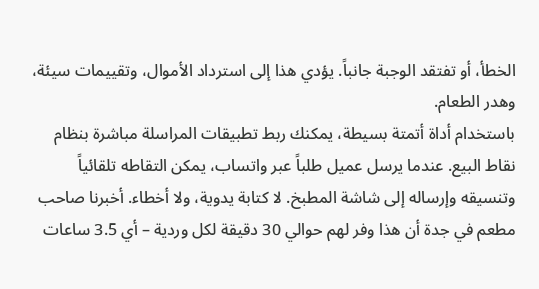الخطأ، أو تفتقد الوجبة جانباً. يؤدي هذا إلى استرداد الأموال، وتقييمات سيئة، وهدر الطعام.
باستخدام أداة أتمتة بسيطة، يمكنك ربط تطبيقات المراسلة مباشرة بنظام نقاط البيع. عندما يرسل عميل طلباً عبر واتساب، يمكن التقاطه تلقائياً وتنسيقه وإرساله إلى شاشة المطبخ. لا كتابة يدوية، ولا أخطاء. أخبرنا صاحب مطعم في جدة أن هذا وفر لهم حوالي 30 دقيقة لكل وردية – أي 3.5 ساعات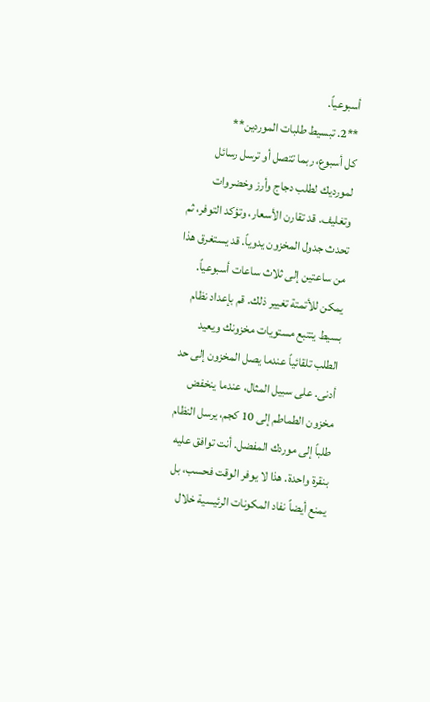أسبوعياً.
**2. تبسيط طلبات الموردين**
كل أسبوع، ربما تتصل أو ترسل رسائل لمورديك لطلب دجاج وأرز وخضروات وتغليف. قد تقارن الأسعار، وتؤكد التوفر، ثم تحدث جدول المخزون يدوياً. قد يستغرق هذا من ساعتين إلى ثلاث ساعات أسبوعياً.
يمكن للأتمتة تغيير ذلك. قم بإعداد نظام بسيط يتتبع مستويات مخزونك ويعيد الطلب تلقائياً عندما يصل المخزون إلى حد أدنى. على سبيل المثال، عندما ينخفض مخزون الطماطم إلى 10 كجم، يرسل النظام طلباً إلى موردك المفضل. أنت توافق عليه بنقرة واحدة. هذا لا يوفر الوقت فحسب، بل يمنع أيضاً نفاد المكونات الرئيسية خلال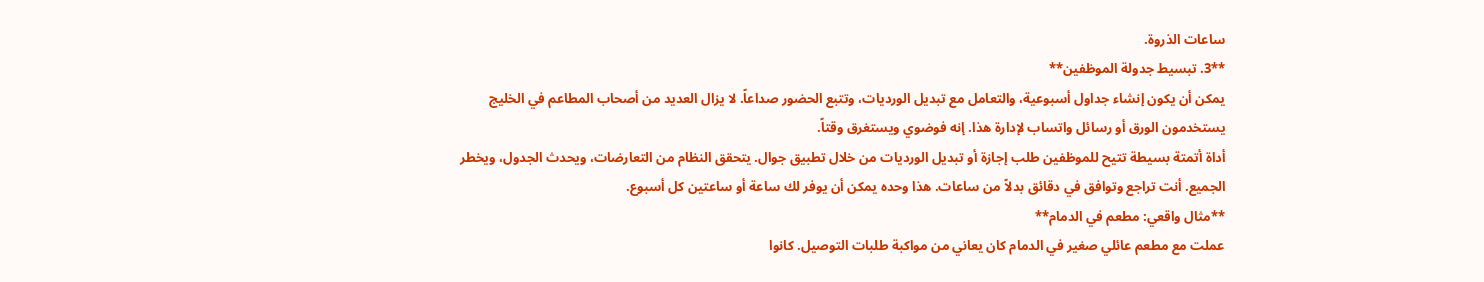ساعات الذروة.
**3. تبسيط جدولة الموظفين**
يمكن أن يكون إنشاء جداول أسبوعية، والتعامل مع تبديل الورديات، وتتبع الحضور صداعاً. لا يزال العديد من أصحاب المطاعم في الخليج يستخدمون الورق أو رسائل واتساب لإدارة هذا. إنه فوضوي ويستغرق وقتاً.
أداة أتمتة بسيطة تتيح للموظفين طلب إجازة أو تبديل الورديات من خلال تطبيق جوال. يتحقق النظام من التعارضات، ويحدث الجدول، ويخطر الجميع. أنت تراجع وتوافق في دقائق بدلاً من ساعات. هذا وحده يمكن أن يوفر لك ساعة أو ساعتين كل أسبوع.
**مثال واقعي: مطعم في الدمام**
عملت مع مطعم عائلي صغير في الدمام كان يعاني من مواكبة طلبات التوصيل. كانوا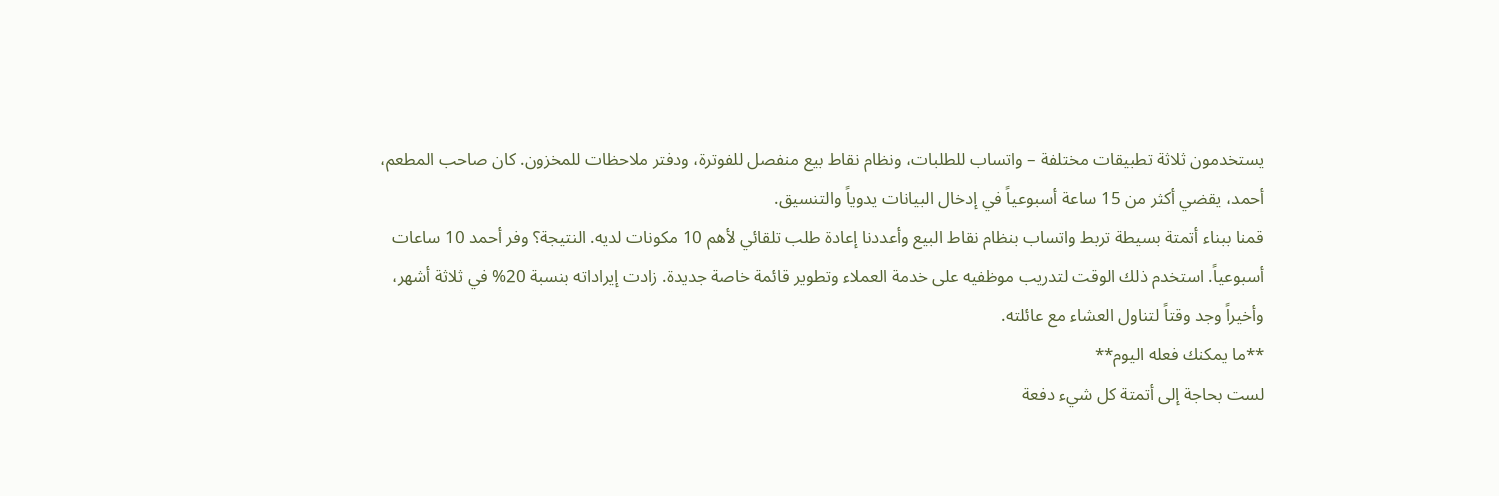يستخدمون ثلاثة تطبيقات مختلفة – واتساب للطلبات، ونظام نقاط بيع منفصل للفوترة، ودفتر ملاحظات للمخزون. كان صاحب المطعم، أحمد، يقضي أكثر من 15 ساعة أسبوعياً في إدخال البيانات يدوياً والتنسيق.
قمنا ببناء أتمتة بسيطة تربط واتساب بنظام نقاط البيع وأعددنا إعادة طلب تلقائي لأهم 10 مكونات لديه. النتيجة؟ وفر أحمد 10 ساعات أسبوعياً. استخدم ذلك الوقت لتدريب موظفيه على خدمة العملاء وتطوير قائمة خاصة جديدة. زادت إيراداته بنسبة 20% في ثلاثة أشهر، وأخيراً وجد وقتاً لتناول العشاء مع عائلته.
**ما يمكنك فعله اليوم**
لست بحاجة إلى أتمتة كل شيء دفعة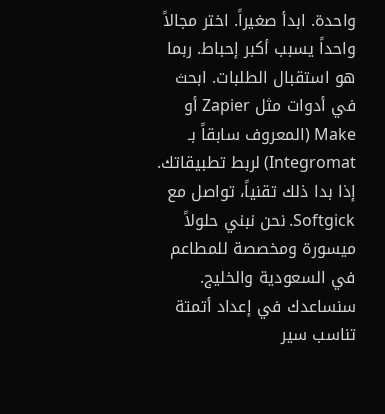واحدة. ابدأ صغيراً. اختر مجالاً واحداً يسبب أكبر إحباط. ربما هو استقبال الطلبات. ابحث في أدوات مثل Zapier أو Make (المعروف سابقاً بـ Integromat) لربط تطبيقاتك. إذا بدا ذلك تقنياً، تواصل مع Softgick. نحن نبني حلولاً ميسورة ومخصصة للمطاعم في السعودية والخليج. سنساعدك في إعداد أتمتة تناسب سير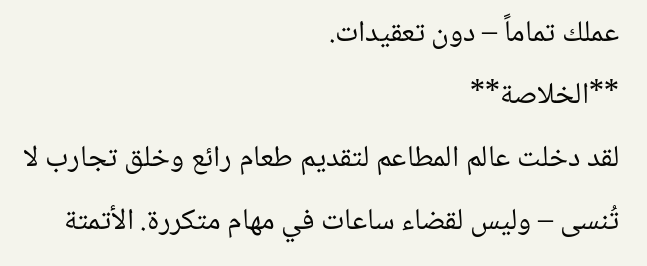عملك تماماً – دون تعقيدات.
**الخلاصة**
لقد دخلت عالم المطاعم لتقديم طعام رائع وخلق تجارب لا تُنسى – وليس لقضاء ساعات في مهام متكررة. الأتمتة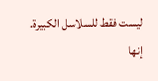ليست فقط للسلاسل الكبيرة. إنها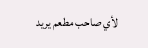لأي صاحب مطعم يريد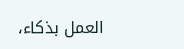العمل بذكاء،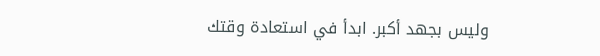وليس بجهد أكبر. ابدأ في استعادة وقتك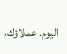اليوم. عملاؤك،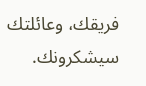فريقك، وعائلتك سيشكرونك.